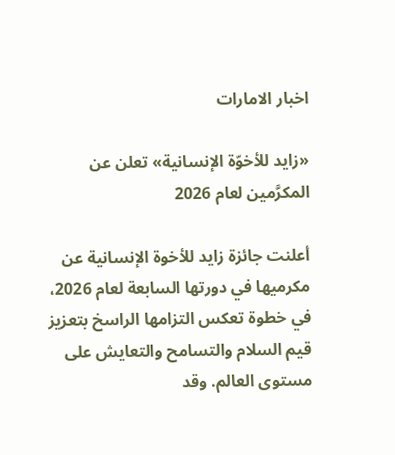اخبار الامارات

«زايد للأخوّة الإنسانية» تعلن عن المكرَّمين لعام 2026

أعلنت جائزة زايد للأخوة الإنسانية عن مكرميها في دورتها السابعة لعام 2026، في خطوة تعكس التزامها الراسخ بتعزيز قيم السلام والتسامح والتعايش على مستوى العالم. وقد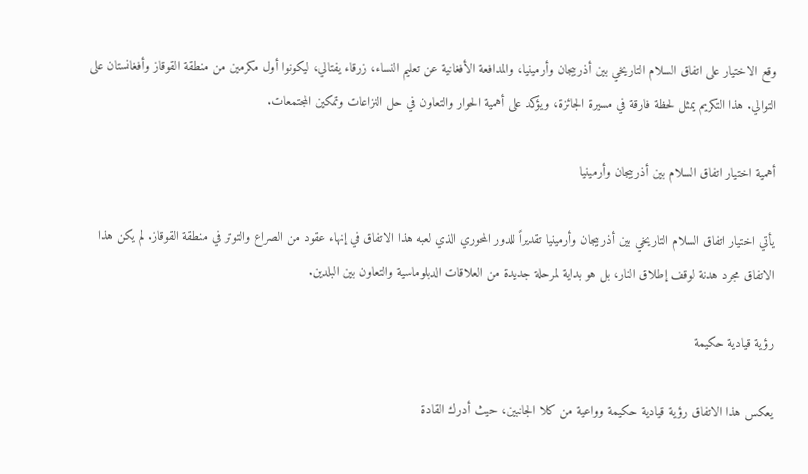وقع الاختيار على اتفاق السلام التاريخي بين أذربيجان وأرمينيا، والمدافعة الأفغانية عن تعليم النساء، زرقاء يفتالي، ليكونوا أول مكرمين من منطقة القوقاز وأفغانستان على التوالي. هذا التكريم يمثل لحظة فارقة في مسيرة الجائزة، ويؤكد على أهمية الحوار والتعاون في حل النزاعات وتمكين المجتمعات.

أهمية اختيار اتفاق السلام بين أذربيجان وأرمينيا

يأتي اختيار اتفاق السلام التاريخي بين أذربيجان وأرمينيا تقديراً للدور المحوري الذي لعبه هذا الاتفاق في إنهاء عقود من الصراع والتوتر في منطقة القوقاز. لم يكن هذا الاتفاق مجرد هدنة لوقف إطلاق النار، بل هو بداية لمرحلة جديدة من العلاقات الدبلوماسية والتعاون بين البلدين.

رؤية قيادية حكيمة

يعكس هذا الاتفاق رؤية قيادية حكيمة وواعية من كلا الجانبين، حيث أدرك القادة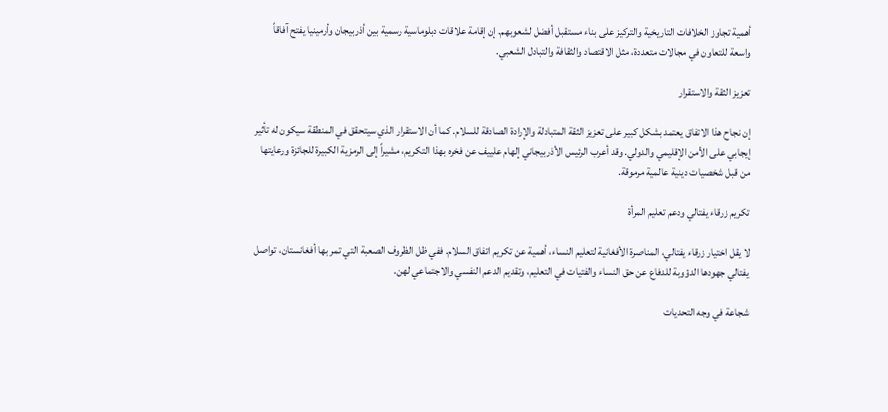أهمية تجاوز الخلافات التاريخية والتركيز على بناء مستقبل أفضل لشعوبهم. إن إقامة علاقات دبلوماسية رسمية بين أذربيجان وأرمينيا يفتح آفاقاً واسعة للتعاون في مجالات متعددة، مثل الاقتصاد والثقافة والتبادل الشعبي.

تعزيز الثقة والاستقرار

إن نجاح هذا الاتفاق يعتمد بشكل كبير على تعزيز الثقة المتبادلة والإرادة الصادقة للسلام. كما أن الاستقرار الذي سيتحقق في المنطقة سيكون له تأثير إيجابي على الأمن الإقليمي والدولي. وقد أعرب الرئيس الأذربيجاني إلهام علييف عن فخره بهذا التكريم، مشيراً إلى الرمزية الكبيرة للجائزة ورعايتها من قبل شخصيات دينية عالمية مرموقة.

تكريم زرقاء يفتالي ودعم تعليم المرأة

لا يقل اختيار زرقاء يفتالي، المناصرة الأفغانية لتعليم النساء، أهمية عن تكريم اتفاق السلام. ففي ظل الظروف الصعبة التي تمر بها أفغانستان، تواصل يفتالي جهودها الدؤوبة للدفاع عن حق النساء والفتيات في التعليم، وتقديم الدعم النفسي والاجتماعي لهن.

شجاعة في وجه التحديات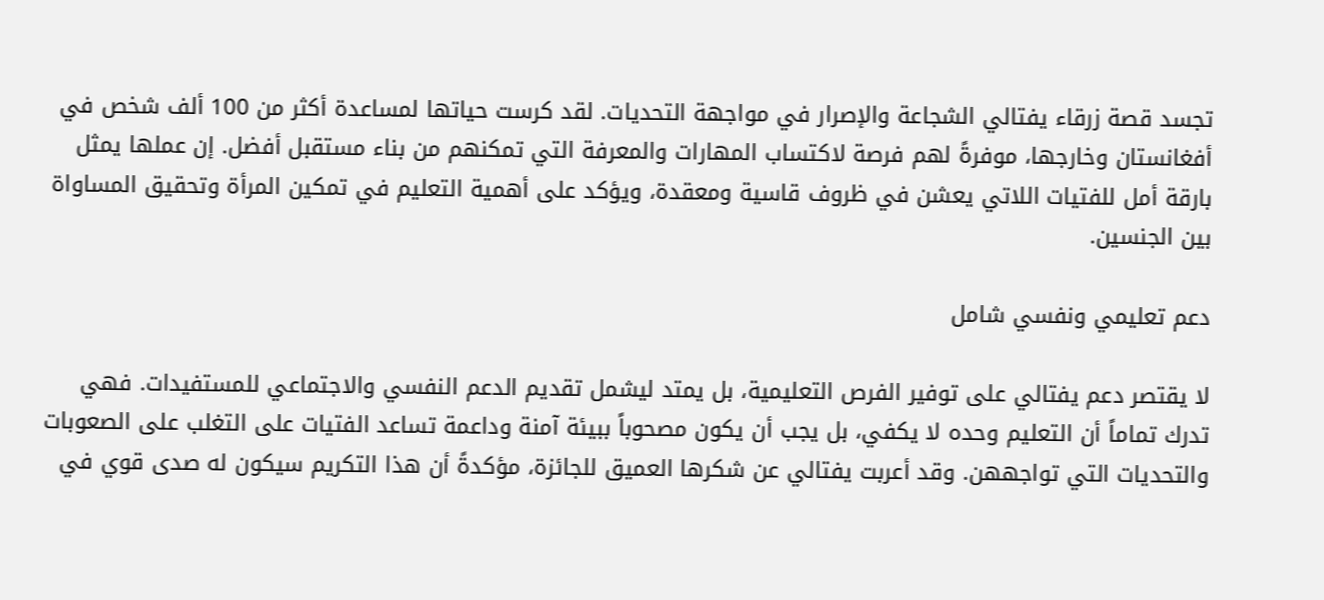تجسد قصة زرقاء يفتالي الشجاعة والإصرار في مواجهة التحديات. لقد كرست حياتها لمساعدة أكثر من 100 ألف شخص في أفغانستان وخارجها، موفرةً لهم فرصة لاكتساب المهارات والمعرفة التي تمكنهم من بناء مستقبل أفضل. إن عملها يمثل بارقة أمل للفتيات اللاتي يعشن في ظروف قاسية ومعقدة، ويؤكد على أهمية التعليم في تمكين المرأة وتحقيق المساواة بين الجنسين.

دعم تعليمي ونفسي شامل

لا يقتصر دعم يفتالي على توفير الفرص التعليمية، بل يمتد ليشمل تقديم الدعم النفسي والاجتماعي للمستفيدات. فهي تدرك تماماً أن التعليم وحده لا يكفي، بل يجب أن يكون مصحوباً ببيئة آمنة وداعمة تساعد الفتيات على التغلب على الصعوبات والتحديات التي تواجههن. وقد أعربت يفتالي عن شكرها العميق للجائزة، مؤكدةً أن هذا التكريم سيكون له صدى قوي في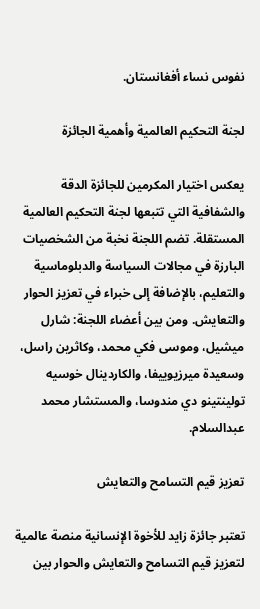نفوس نساء أفغانستان.

لجنة التحكيم العالمية وأهمية الجائزة

يعكس اختيار المكرمين للجائزة الدقة والشفافية التي تتبعها لجنة التحكيم العالمية المستقلة. تضم اللجنة نخبة من الشخصيات البارزة في مجالات السياسة والدبلوماسية والتعليم، بالإضافة إلى خبراء في تعزيز الحوار والتعايش. ومن بين أعضاء اللجنة: شارل ميشيل، وموسى فكي محمد، وكاثرين راسل، وسعيدة ميرزيوييفا، والكاردينال خوسيه تولينتينو دي مندوسا، والمستشار محمد عبدالسلام.

تعزيز قيم التسامح والتعايش

تعتبر جائزة زايد للأخوة الإنسانية منصة عالمية لتعزيز قيم التسامح والتعايش والحوار بين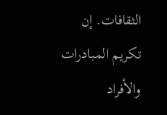الثقافات. إن تكريم المبادرات والأفراد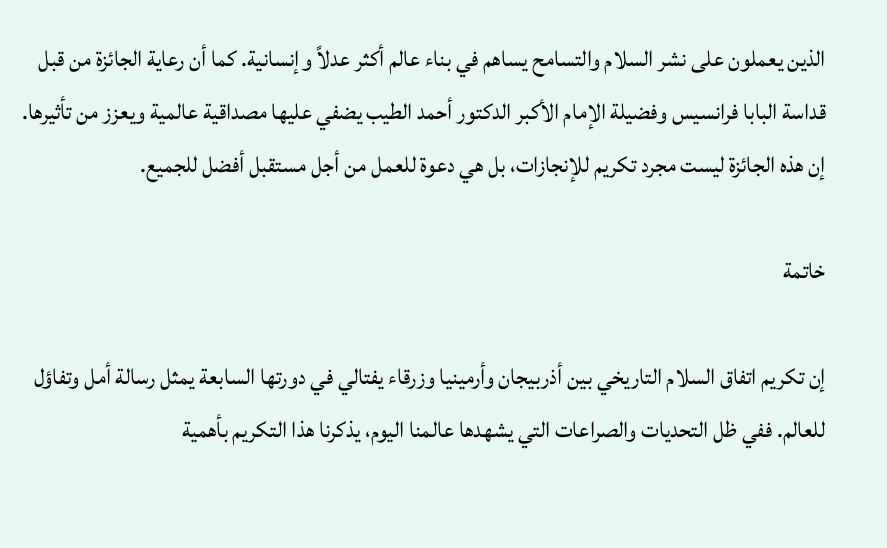الذين يعملون على نشر السلام والتسامح يساهم في بناء عالم أكثر عدلاً وإنسانية. كما أن رعاية الجائزة من قبل قداسة البابا فرانسيس وفضيلة الإمام الأكبر الدكتور أحمد الطيب يضفي عليها مصداقية عالمية ويعزز من تأثيرها. إن هذه الجائزة ليست مجرد تكريم للإنجازات، بل هي دعوة للعمل من أجل مستقبل أفضل للجميع.

خاتمة

إن تكريم اتفاق السلام التاريخي بين أذربيجان وأرمينيا وزرقاء يفتالي في دورتها السابعة يمثل رسالة أمل وتفاؤل للعالم. ففي ظل التحديات والصراعات التي يشهدها عالمنا اليوم، يذكرنا هذا التكريم بأهمية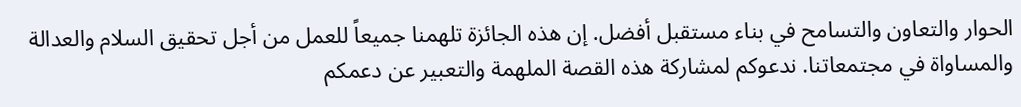الحوار والتعاون والتسامح في بناء مستقبل أفضل. إن هذه الجائزة تلهمنا جميعاً للعمل من أجل تحقيق السلام والعدالة والمساواة في مجتمعاتنا. ندعوكم لمشاركة هذه القصة الملهمة والتعبير عن دعمكم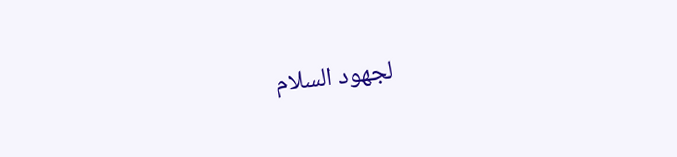لجهود السلام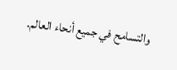والتسامح في جميع أنحاء العالم.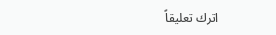اترك تعليقاً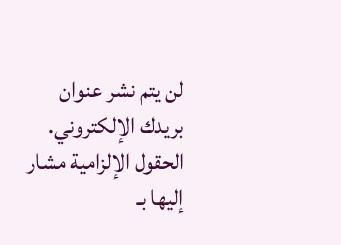لن يتم نشر عنوان بريدك الإلكتروني. الحقول الإلزامية مشار إليها بـ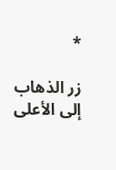*

زر الذهاب إلى الأعلى